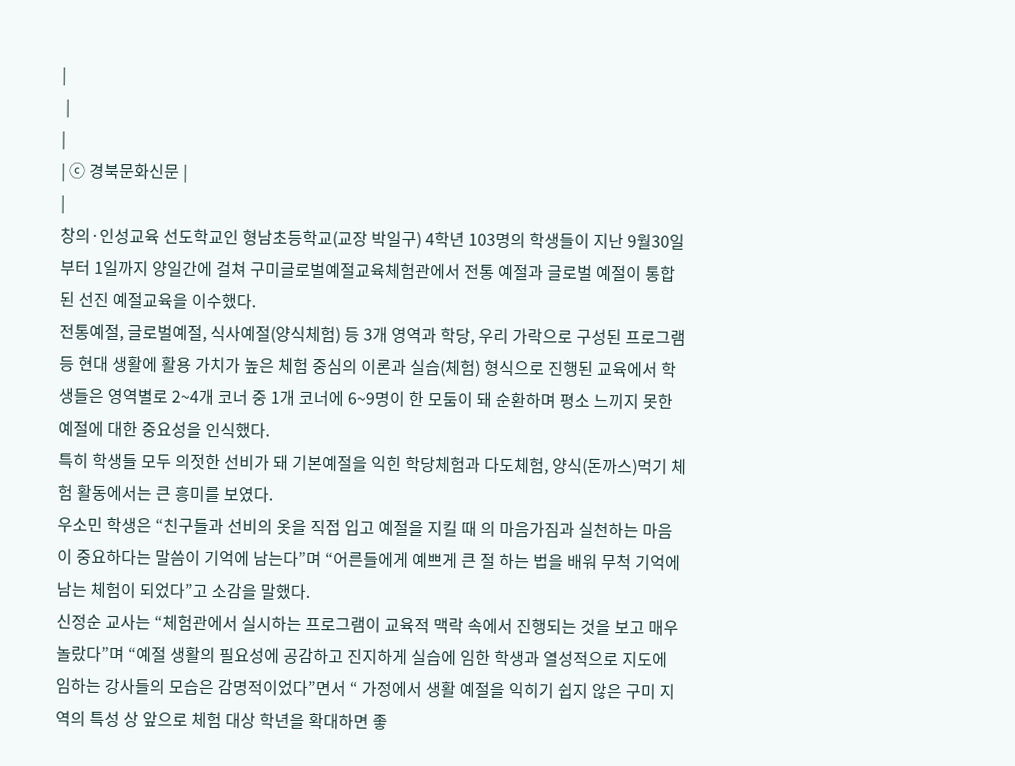|
 |
|
| ⓒ 경북문화신문 |
|
창의·인성교육 선도학교인 형남초등학교(교장 박일구) 4학년 103명의 학생들이 지난 9월30일부터 1일까지 양일간에 걸쳐 구미글로벌예절교육체험관에서 전통 예절과 글로벌 예절이 통합된 선진 예절교육을 이수했다.
전통예절, 글로벌예절, 식사예절(양식체험) 등 3개 영역과 학당, 우리 가락으로 구성된 프로그램 등 현대 생활에 활용 가치가 높은 체험 중심의 이론과 실습(체험) 형식으로 진행된 교육에서 학생들은 영역별로 2~4개 코너 중 1개 코너에 6~9명이 한 모둠이 돼 순환하며 평소 느끼지 못한 예절에 대한 중요성을 인식했다.
특히 학생들 모두 의젓한 선비가 돼 기본예절을 익힌 학당체험과 다도체험, 양식(돈까스)먹기 체험 활동에서는 큰 흥미를 보였다.
우소민 학생은 “친구들과 선비의 옷을 직접 입고 예절을 지킬 때 의 마음가짐과 실천하는 마음이 중요하다는 말씀이 기억에 남는다”며 “어른들에게 예쁘게 큰 절 하는 법을 배워 무척 기억에 남는 체험이 되었다”고 소감을 말했다.
신정순 교사는 “체험관에서 실시하는 프로그램이 교육적 맥락 속에서 진행되는 것을 보고 매우 놀랐다”며 “예절 생활의 필요성에 공감하고 진지하게 실습에 임한 학생과 열성적으로 지도에 임하는 강사들의 모습은 감명적이었다”면서 “ 가정에서 생활 예절을 익히기 쉽지 않은 구미 지역의 특성 상 앞으로 체험 대상 학년을 확대하면 좋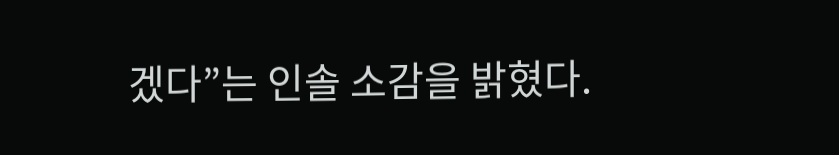겠다”는 인솔 소감을 밝혔다.